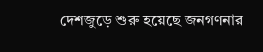দেশজুড়ে শুরু হয়েছে জনগণনার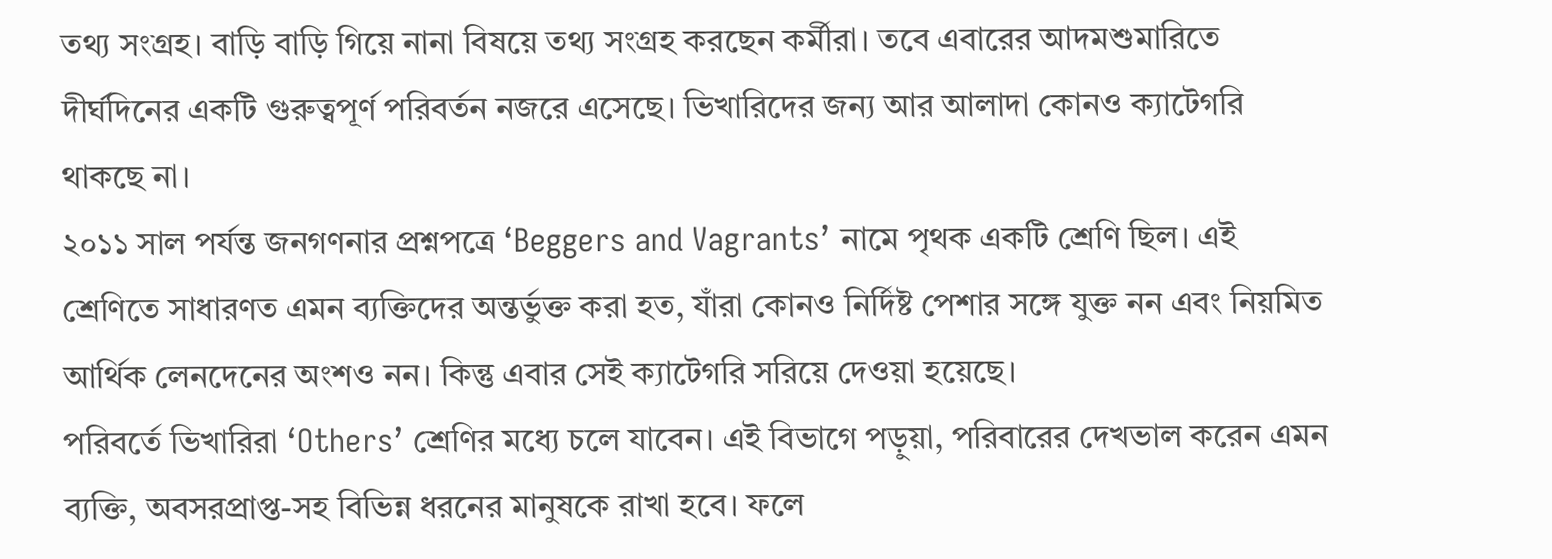তথ্য সংগ্রহ। বাড়ি বাড়ি গিয়ে নানা বিষয়ে তথ্য সংগ্রহ করছেন কর্মীরা। তবে এবারের আদমশুমারিতে দীর্ঘদিনের একটি গুরুত্বপূর্ণ পরিবর্তন নজরে এসেছে। ভিখারিদের জন্য আর আলাদা কোনও ক্যাটেগরি থাকছে না।
২০১১ সাল পর্যন্ত জনগণনার প্রশ্নপত্রে ‘Beggers and Vagrants’ নামে পৃথক একটি শ্রেণি ছিল। এই শ্রেণিতে সাধারণত এমন ব্যক্তিদের অন্তর্ভুক্ত করা হত, যাঁরা কোনও নির্দিষ্ট পেশার সঙ্গে যুক্ত নন এবং নিয়মিত আর্থিক লেনদেনের অংশও নন। কিন্তু এবার সেই ক্যাটেগরি সরিয়ে দেওয়া হয়েছে।
পরিবর্তে ভিখারিরা ‘Others’ শ্রেণির মধ্যে চলে যাবেন। এই বিভাগে পড়ুয়া, পরিবারের দেখভাল করেন এমন ব্যক্তি, অবসরপ্রাপ্ত-সহ বিভিন্ন ধরনের মানুষকে রাখা হবে। ফলে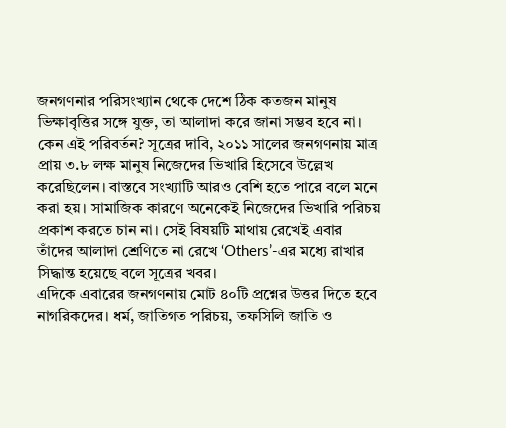জনগণনার পরিসংখ্যান থেকে দেশে ঠিক কতজন মানুষ ভিক্ষাবৃত্তির সঙ্গে যুক্ত, তা আলাদা করে জানা সম্ভব হবে না।
কেন এই পরিবর্তন? সূত্রের দাবি, ২০১১ সালের জনগণনায় মাত্র প্রায় ৩.৮ লক্ষ মানুষ নিজেদের ভিখারি হিসেবে উল্লেখ করেছিলেন। বাস্তবে সংখ্যাটি আরও বেশি হতে পারে বলে মনে করা হয়। সামাজিক কারণে অনেকেই নিজেদের ভিখারি পরিচয় প্রকাশ করতে চান না। সেই বিষয়টি মাথায় রেখেই এবার তাঁদের আলাদা শ্রেণিতে না রেখে ‘Others’-এর মধ্যে রাখার সিদ্ধান্ত হয়েছে বলে সূত্রের খবর।
এদিকে এবারের জনগণনায় মোট ৪০টি প্রশ্নের উত্তর দিতে হবে নাগরিকদের। ধর্ম, জাতিগত পরিচয়, তফসিলি জাতি ও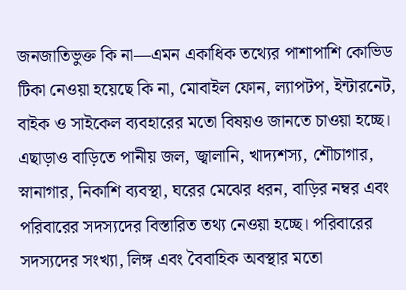জনজাতিভুক্ত কি না—এমন একাধিক তথ্যের পাশাপাশি কোভিড টিকা নেওয়া হয়েছে কি না, মোবাইল ফোন, ল্যাপটপ, ইন্টারনেট, বাইক ও সাইকেল ব্যবহারের মতো বিষয়ও জানতে চাওয়া হচ্ছে।
এছাড়াও বাড়িতে পানীয় জল, জ্বালানি, খাদ্যশস্য, শৌচাগার, স্নানাগার, নিকাশি ব্যবস্থা, ঘরের মেঝের ধরন, বাড়ির নম্বর এবং পরিবারের সদস্যদের বিস্তারিত তথ্য নেওয়া হচ্ছে। পরিবারের সদস্যদের সংখ্যা, লিঙ্গ এবং বৈবাহিক অবস্থার মতো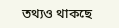তথ্যও থাকছে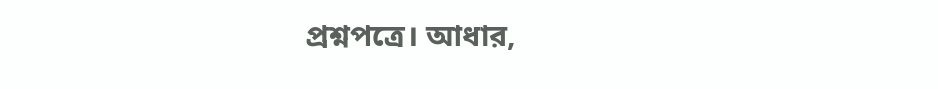প্রশ্নপত্রে। আধার,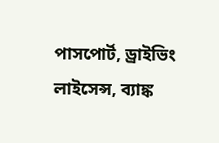পাসপোর্ট, ড্রাইভিং লাইসেন্স, ব্যাঙ্ক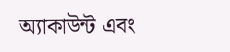অ্যাকাউন্ট এবং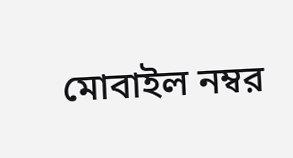মোবাইল নম্বর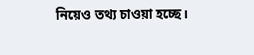নিয়েও তথ্য চাওয়া হচ্ছে।